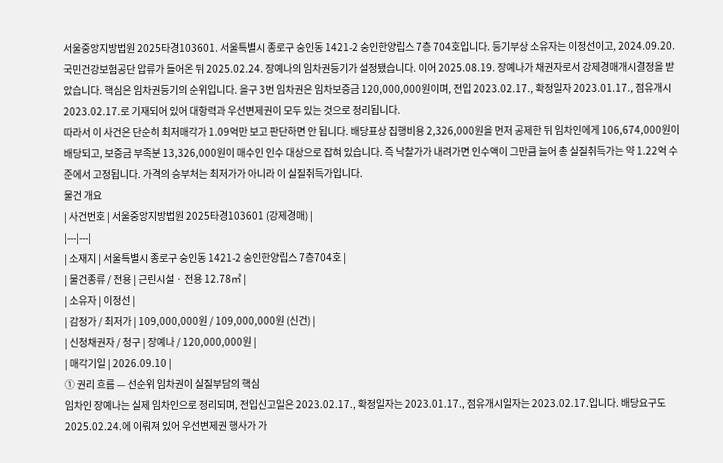서울중앙지방법원 2025타경103601. 서울특별시 종로구 숭인동 1421-2 숭인한양립스 7층 704호입니다. 등기부상 소유자는 이정선이고, 2024.09.20. 국민건강보험공단 압류가 들어온 뒤 2025.02.24. 장예나의 임차권등기가 설정됐습니다. 이어 2025.08.19. 장예나가 채권자로서 강제경매개시결정을 받았습니다. 핵심은 임차권등기의 순위입니다. 을구 3번 임차권은 임차보증금 120,000,000원이며, 전입 2023.02.17., 확정일자 2023.01.17., 점유개시 2023.02.17.로 기재되어 있어 대항력과 우선변제권이 모두 있는 것으로 정리됩니다.
따라서 이 사건은 단순히 최저매각가 1.09억만 보고 판단하면 안 됩니다. 배당표상 집행비용 2,326,000원을 먼저 공제한 뒤 임차인에게 106,674,000원이 배당되고, 보증금 부족분 13,326,000원이 매수인 인수 대상으로 잡혀 있습니다. 즉 낙찰가가 내려가면 인수액이 그만큼 늘어 총 실질취득가는 약 1.22억 수준에서 고정됩니다. 가격의 승부처는 최저가가 아니라 이 실질취득가입니다.
물건 개요
| 사건번호 | 서울중앙지방법원 2025타경103601 (강제경매) |
|---|---|
| 소재지 | 서울특별시 종로구 숭인동 1421-2 숭인한양립스 7층704호 |
| 물건종류 / 전용 | 근린시설 · 전용 12.78㎡ |
| 소유자 | 이정선 |
| 감정가 / 최저가 | 109,000,000원 / 109,000,000원 (신건) |
| 신청채권자 / 청구 | 장예나 / 120,000,000원 |
| 매각기일 | 2026.09.10 |
① 권리 흐름 — 선순위 임차권이 실질부담의 핵심
임차인 장예나는 실제 임차인으로 정리되며, 전입신고일은 2023.02.17., 확정일자는 2023.01.17., 점유개시일자는 2023.02.17.입니다. 배당요구도 2025.02.24.에 이뤄져 있어 우선변제권 행사가 가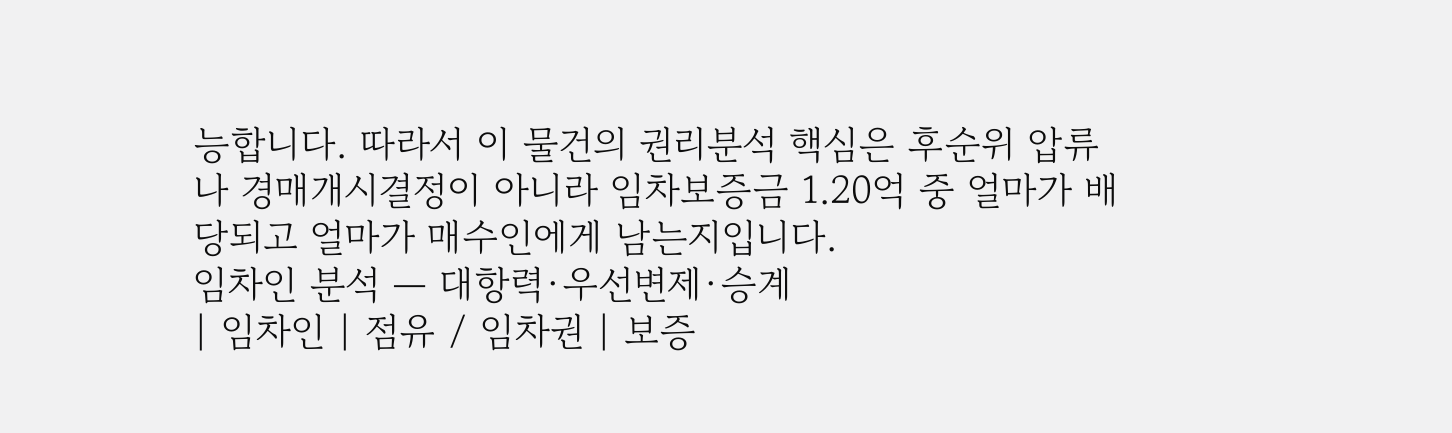능합니다. 따라서 이 물건의 권리분석 핵심은 후순위 압류나 경매개시결정이 아니라 임차보증금 1.20억 중 얼마가 배당되고 얼마가 매수인에게 남는지입니다.
임차인 분석 — 대항력·우선변제·승계
| 임차인 | 점유 / 임차권 | 보증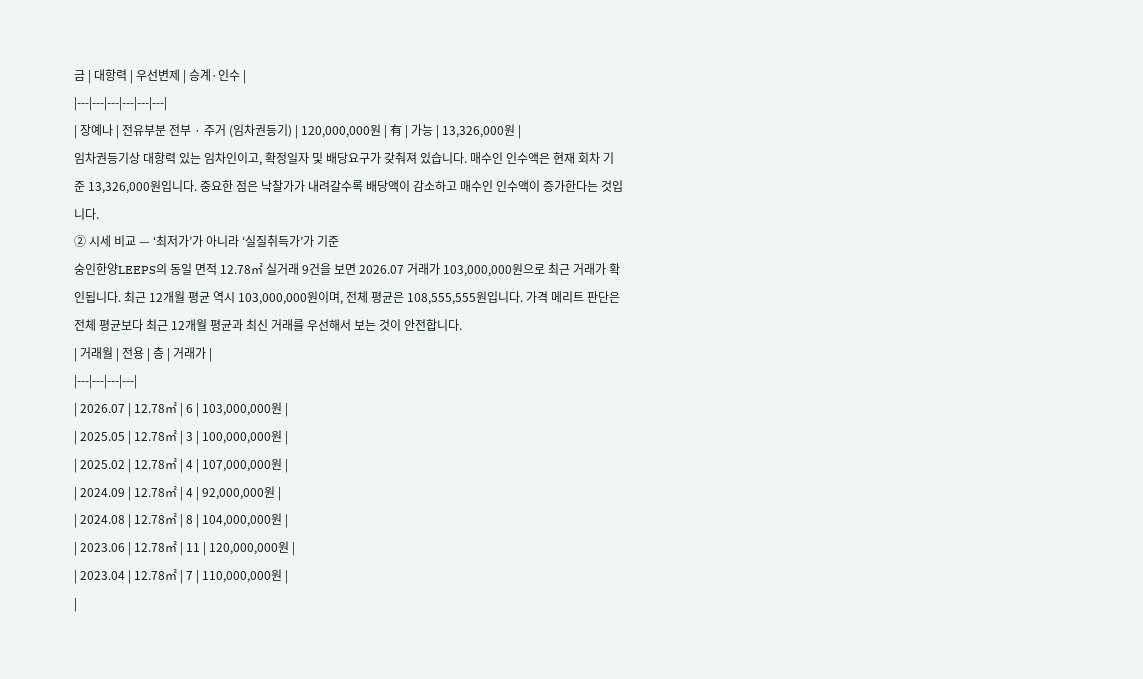금 | 대항력 | 우선변제 | 승계·인수 |
|---|---|---|---|---|---|
| 장예나 | 전유부분 전부 · 주거 (임차권등기) | 120,000,000원 | 有 | 가능 | 13,326,000원 |
임차권등기상 대항력 있는 임차인이고, 확정일자 및 배당요구가 갖춰져 있습니다. 매수인 인수액은 현재 회차 기준 13,326,000원입니다. 중요한 점은 낙찰가가 내려갈수록 배당액이 감소하고 매수인 인수액이 증가한다는 것입니다.
② 시세 비교 — ‘최저가’가 아니라 ‘실질취득가’가 기준
숭인한양LEEPS의 동일 면적 12.78㎡ 실거래 9건을 보면 2026.07 거래가 103,000,000원으로 최근 거래가 확인됩니다. 최근 12개월 평균 역시 103,000,000원이며, 전체 평균은 108,555,555원입니다. 가격 메리트 판단은 전체 평균보다 최근 12개월 평균과 최신 거래를 우선해서 보는 것이 안전합니다.
| 거래월 | 전용 | 층 | 거래가 |
|---|---|---|---|
| 2026.07 | 12.78㎡ | 6 | 103,000,000원 |
| 2025.05 | 12.78㎡ | 3 | 100,000,000원 |
| 2025.02 | 12.78㎡ | 4 | 107,000,000원 |
| 2024.09 | 12.78㎡ | 4 | 92,000,000원 |
| 2024.08 | 12.78㎡ | 8 | 104,000,000원 |
| 2023.06 | 12.78㎡ | 11 | 120,000,000원 |
| 2023.04 | 12.78㎡ | 7 | 110,000,000원 |
|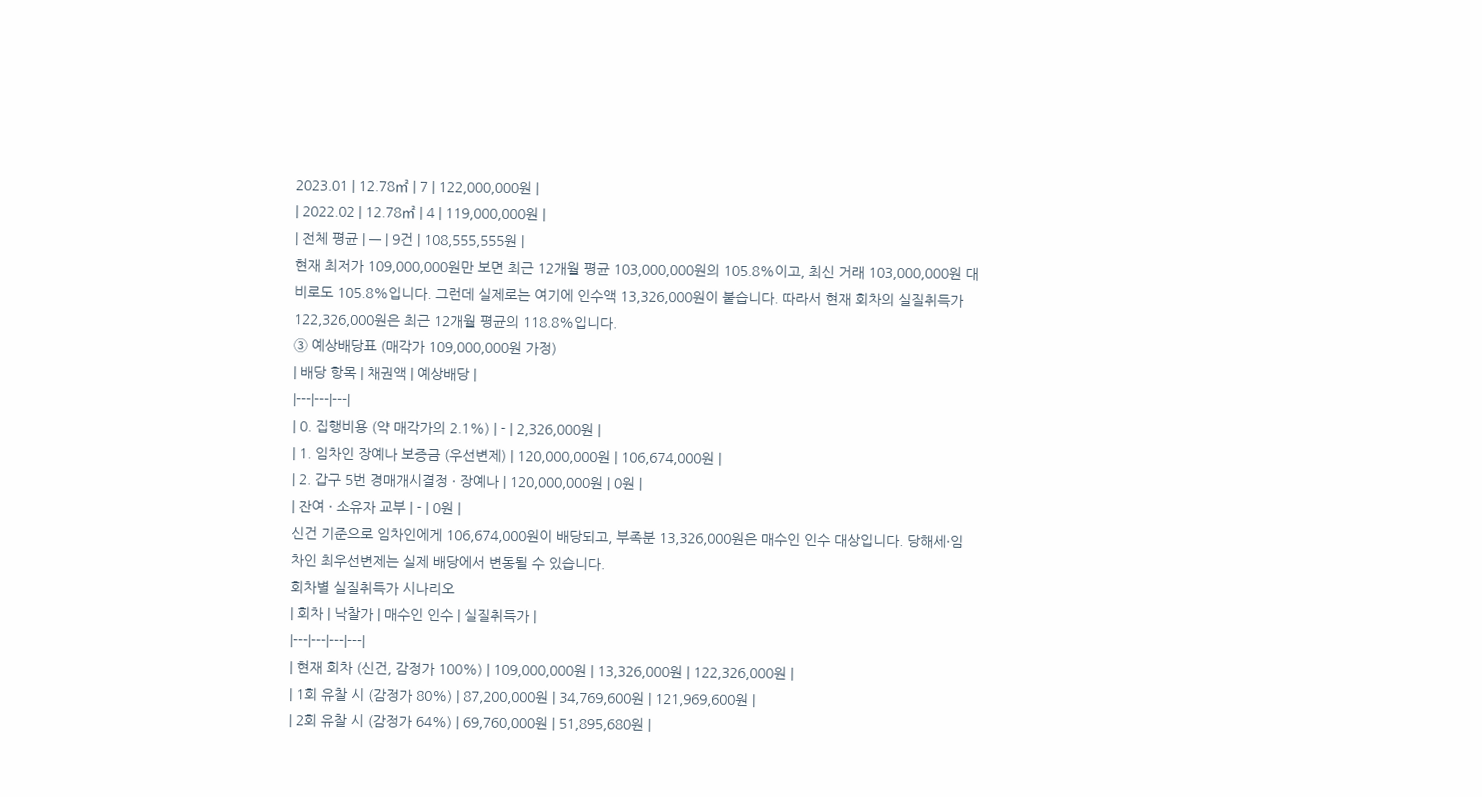2023.01 | 12.78㎡ | 7 | 122,000,000원 |
| 2022.02 | 12.78㎡ | 4 | 119,000,000원 |
| 전체 평균 | — | 9건 | 108,555,555원 |
현재 최저가 109,000,000원만 보면 최근 12개월 평균 103,000,000원의 105.8%이고, 최신 거래 103,000,000원 대비로도 105.8%입니다. 그런데 실제로는 여기에 인수액 13,326,000원이 붙습니다. 따라서 현재 회차의 실질취득가 122,326,000원은 최근 12개월 평균의 118.8%입니다.
③ 예상배당표 (매각가 109,000,000원 가정)
| 배당 항목 | 채권액 | 예상배당 |
|---|---|---|
| 0. 집행비용 (약 매각가의 2.1%) | - | 2,326,000원 |
| 1. 임차인 장예나 보증금 (우선변제) | 120,000,000원 | 106,674,000원 |
| 2. 갑구 5번 경매개시결정 · 장예나 | 120,000,000원 | 0원 |
| 잔여 · 소유자 교부 | - | 0원 |
신건 기준으로 임차인에게 106,674,000원이 배당되고, 부족분 13,326,000원은 매수인 인수 대상입니다. 당해세·임차인 최우선변제는 실제 배당에서 변동될 수 있습니다.
회차별 실질취득가 시나리오
| 회차 | 낙찰가 | 매수인 인수 | 실질취득가 |
|---|---|---|---|
| 현재 회차 (신건, 감정가 100%) | 109,000,000원 | 13,326,000원 | 122,326,000원 |
| 1회 유찰 시 (감정가 80%) | 87,200,000원 | 34,769,600원 | 121,969,600원 |
| 2회 유찰 시 (감정가 64%) | 69,760,000원 | 51,895,680원 |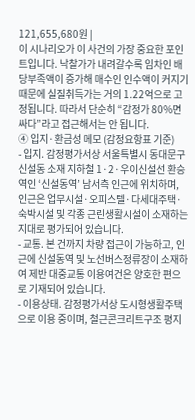121,655,680원 |
이 시나리오가 이 사건의 가장 중요한 포인트입니다. 낙찰가가 내려갈수록 임차인 배당부족액이 증가해 매수인 인수액이 커지기 때문에 실질취득가는 거의 1.22억으로 고정됩니다. 따라서 단순히 “감정가 80%면 싸다”라고 접근해서는 안 됩니다.
④ 입지·환금성 메모 (감정요항표 기준)
- 입지. 감정평가서상 서울특별시 동대문구 신설동 소재 지하철 1·2·우이신설선 환승역인 ‘신설동역’ 남서측 인근에 위치하며, 인근은 업무시설·오피스텔·다세대주택·숙박시설 및 각종 근린생활시설이 소재하는 지대로 평가되어 있습니다.
- 교통. 본 건까지 차량 접근이 가능하고, 인근에 신설동역 및 노선버스정류장이 소재하여 제반 대중교통 이용여건은 양호한 편으로 기재되어 있습니다.
- 이용상태. 감정평가서상 도시형생활주택으로 이용 중이며, 철근콘크리트구조 평지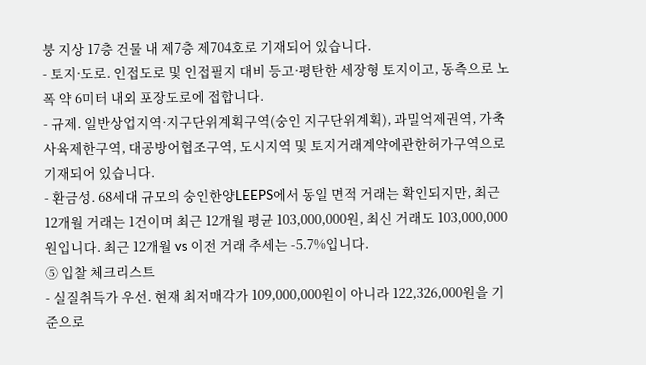붕 지상 17층 건물 내 제7층 제704호로 기재되어 있습니다.
- 토지·도로. 인접도로 및 인접필지 대비 등고·평탄한 세장형 토지이고, 동측으로 노폭 약 6미터 내외 포장도로에 접합니다.
- 규제. 일반상업지역·지구단위계획구역(숭인 지구단위계획), 과밀억제권역, 가축사육제한구역, 대공방어협조구역, 도시지역 및 토지거래계약에관한허가구역으로 기재되어 있습니다.
- 환금성. 68세대 규모의 숭인한양LEEPS에서 동일 면적 거래는 확인되지만, 최근 12개월 거래는 1건이며 최근 12개월 평균 103,000,000원, 최신 거래도 103,000,000원입니다. 최근 12개월 vs 이전 거래 추세는 -5.7%입니다.
⑤ 입찰 체크리스트
- 실질취득가 우선. 현재 최저매각가 109,000,000원이 아니라 122,326,000원을 기준으로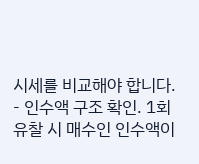시세를 비교해야 합니다.
- 인수액 구조 확인. 1회 유찰 시 매수인 인수액이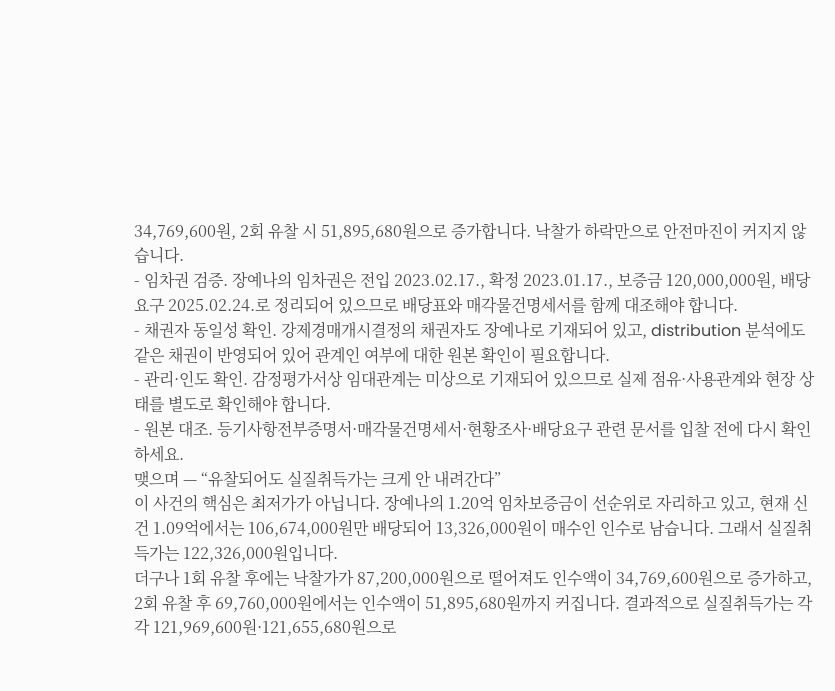34,769,600원, 2회 유찰 시 51,895,680원으로 증가합니다. 낙찰가 하락만으로 안전마진이 커지지 않습니다.
- 임차권 검증. 장예나의 임차권은 전입 2023.02.17., 확정 2023.01.17., 보증금 120,000,000원, 배당요구 2025.02.24.로 정리되어 있으므로 배당표와 매각물건명세서를 함께 대조해야 합니다.
- 채권자 동일성 확인. 강제경매개시결정의 채권자도 장예나로 기재되어 있고, distribution 분석에도 같은 채권이 반영되어 있어 관계인 여부에 대한 원본 확인이 필요합니다.
- 관리·인도 확인. 감정평가서상 임대관계는 미상으로 기재되어 있으므로 실제 점유·사용관계와 현장 상태를 별도로 확인해야 합니다.
- 원본 대조. 등기사항전부증명서·매각물건명세서·현황조사·배당요구 관련 문서를 입찰 전에 다시 확인하세요.
맺으며 — “유찰되어도 실질취득가는 크게 안 내려간다”
이 사건의 핵심은 최저가가 아닙니다. 장예나의 1.20억 임차보증금이 선순위로 자리하고 있고, 현재 신건 1.09억에서는 106,674,000원만 배당되어 13,326,000원이 매수인 인수로 남습니다. 그래서 실질취득가는 122,326,000원입니다.
더구나 1회 유찰 후에는 낙찰가가 87,200,000원으로 떨어져도 인수액이 34,769,600원으로 증가하고, 2회 유찰 후 69,760,000원에서는 인수액이 51,895,680원까지 커집니다. 결과적으로 실질취득가는 각각 121,969,600원·121,655,680원으로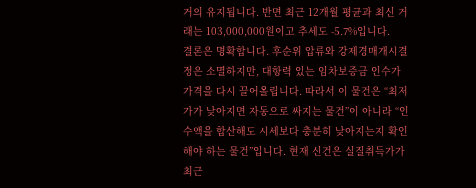거의 유지됩니다. 반면 최근 12개월 평균과 최신 거래는 103,000,000원이고 추세도 -5.7%입니다.
결론은 명확합니다. 후순위 압류와 강제경매개시결정은 소멸하지만, 대항력 있는 임차보증금 인수가 가격을 다시 끌어올립니다. 따라서 이 물건은 “최저가가 낮아지면 자동으로 싸지는 물건”이 아니라 “인수액을 합산해도 시세보다 충분히 낮아지는지 확인해야 하는 물건”입니다. 현재 신건은 실질취득가가 최근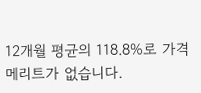12개월 평균의 118.8%로 가격 메리트가 없습니다.